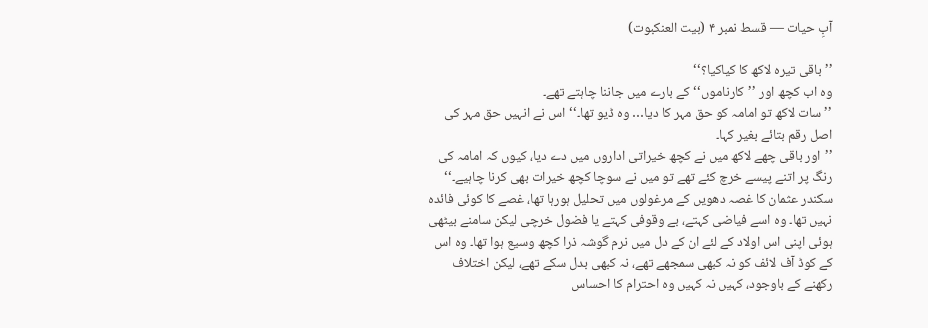آبِ حیات — قسط نمبر ۴ (بیت العنکبوت)

’’باقی تیرہ لاکھ کا کیاکیا؟‘‘
وہ اب کچھ اور ’’کارناموں‘‘ کے بارے میں جاننا چاہتے تھے۔
’’سات لاکھ تو امامہ کو حق مہر کا دیا… وہ ڈیو تھا۔‘‘ اس نے انہیں حق مہر کی اصل رقم بتائے بغیر کہا۔
’’اور باقی چھے لاکھ میں نے کچھ خیراتی اداروں میں دے دیا، کیوں کہ امامہ کی رنگ پر اتنے پیسے خرچ کئے تھے تو میں نے سوچا کچھ خیرات بھی کرنا چاہیے۔‘‘
سکندر عثمان کا غصہ دھویں کے مرغولوں میں تحلیل ہورہا تھا، غصے کا کوئی فائدہ نہیں تھا۔ وہ اسے فیاضی کہتے، بے وقوفی کہتے یا فضول خرچی لیکن سامنے بیٹھی ہوئی اپنی اس اولاد کے لئے ان کے دل میں نرم گوشہ ذرا کچھ وسیع ہوا تھا۔ وہ اس کے کوڈ آف لائف کو نہ کبھی سمجھے تھے، نہ کبھی بدل سکے تھے، لیکن اختلاف رکھنے کے باوجود، کہیں نہ کہیں وہ احترام کا احساس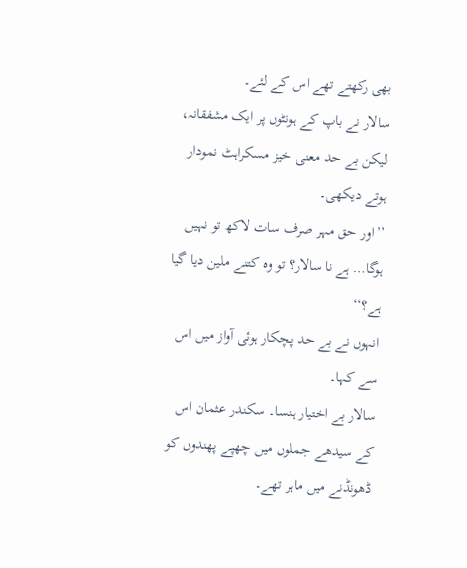بھی رکھتے تھے اس کے لئے۔
سالار نے باپ کے ہونٹوں پر ایک مشفقانہ، لیکن بے حد معنی خیز مسکراہٹ نمودار ہوتے دیکھی۔
’’اور حق مہر صرف سات لاکھ تو نہیں ہوگا… ہے نا سالار؟ تو وہ کتنے ملین دیا گیا ہے؟‘‘
انہوں نے بے حد پچکار ہوئی آواز میں اس سے کہا۔
سالار بے اختیار ہنسا۔ سکندر عثمان اس کے سیدھے جملوں میں چھپے پھندوں کو ڈھونڈنے میں ماہر تھے۔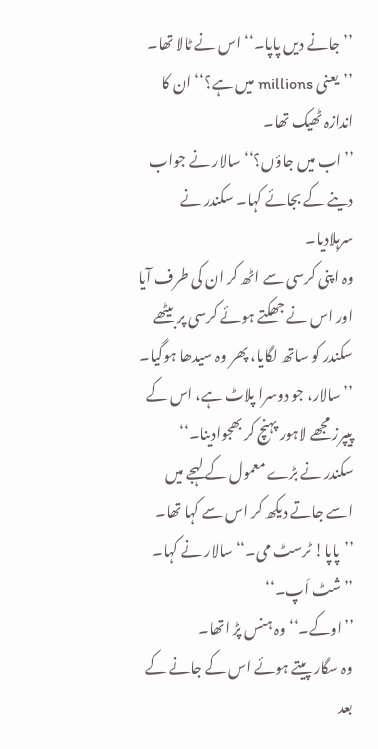’’جانے دیں پاپا۔‘‘ اس نے ٹالا تھا۔
’’یعنی millions میں ہے؟‘‘ ان کا اندازہ ٹھیک تھا۔
’’اب میں جاؤں؟‘‘ سالار نے جواب دینے کے بجائے کہا۔ سکندر نے سرہلادیا۔
وہ اپنی کرسی سے اٹھ کر ان کی طرف آیا اور اس نے جھکتے ہوئے کرسی پر بیٹھے سکندر کو ساتھ لگایا، پھر وہ سیدھا ہوگیا۔
’’سالار، جو دوسرا پلاٹ ہے، اس کے پیپرز مجھے لاہور پہنچ کر بھجوادینا۔‘‘
سکندر نے بڑے معمول کے لہجے میں اسے جاتے دیکھ کر اس سے کہا تھا۔
’’پاپا! ٹرسٹ می۔‘‘ سالار نے کہا۔
’’شٹ اَپ۔‘‘
’’اوکے۔‘‘ وہ ہنس پڑ اتھا۔
وہ سگار پیتے ہوئے اس کے جانے کے بعد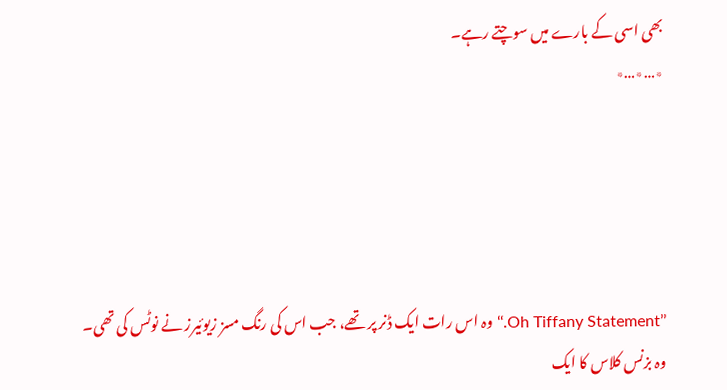بھی اسی کے بارے میں سوچتے رہے۔
٭…٭…٭





’’Oh Tiffany Statement.‘‘ وہ اس رات ایک ڈنر پر تھے، جب اس کی رنگ مسز زیوئیرز نے نوٹس کی تھی۔
وہ بزنس کلاس کا ایک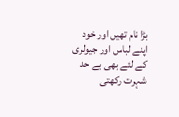بڑا نام تھیں اور خود اپنے لباس اور جیولری کے لئے بھی بے حد شہرت رکھتی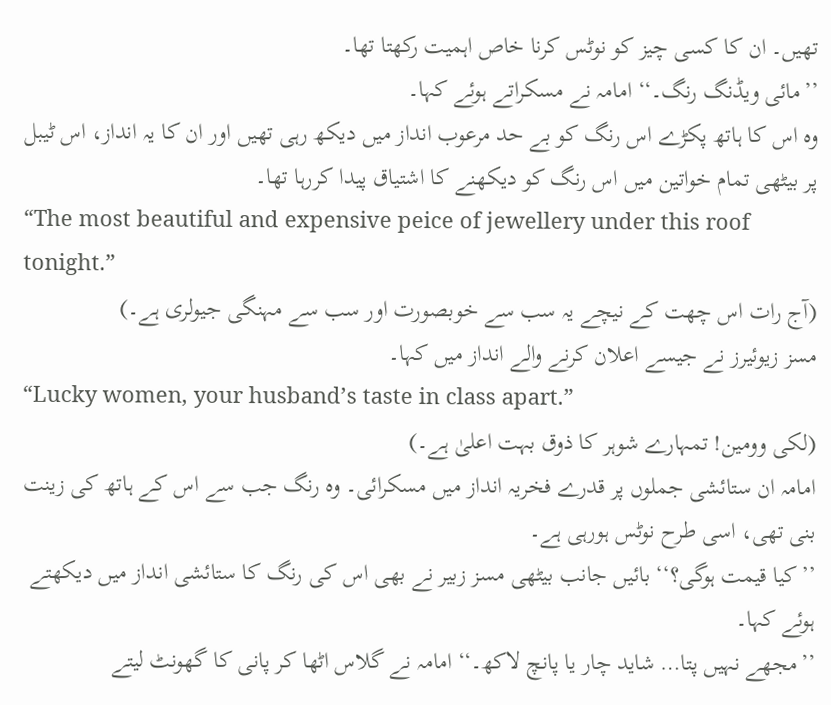تھیں۔ ان کا کسی چیز کو نوٹس کرنا خاص اہمیت رکھتا تھا۔
’’مائی ویڈنگ رنگ۔‘‘ امامہ نے مسکراتے ہوئے کہا۔
وہ اس کا ہاتھ پکڑے اس رنگ کو بے حد مرعوب انداز میں دیکھ رہی تھیں اور ان کا یہ انداز، اس ٹیبل پر بیٹھی تمام خواتین میں اس رنگ کو دیکھنے کا اشتیاق پیدا کررہا تھا۔
“The most beautiful and expensive peice of jewellery under this roof tonight.”
(آج رات اس چھت کے نیچے یہ سب سے خوبصورت اور سب سے مہنگی جیولری ہے۔)
مسز زیوئیرز نے جیسے اعلان کرنے والے انداز میں کہا۔
“Lucky women, your husband’s taste in class apart.”
(لکی وومین! تمہارے شوہر کا ذوق بہت اعلیٰ ہے۔)
امامہ ان ستائشی جملوں پر قدرے فخریہ انداز میں مسکرائی۔ وہ رنگ جب سے اس کے ہاتھ کی زینت بنی تھی، اسی طرح نوٹس ہورہی ہے۔
’’کیا قیمت ہوگی؟‘‘ بائیں جانب بیٹھی مسز زبیر نے بھی اس کی رنگ کا ستائشی انداز میں دیکھتے ہوئے کہا۔
’’مجھے نہیں پتا… شاید چار یا پانچ لاکھ۔‘‘ امامہ نے گلاس اٹھا کر پانی کا گھونٹ لیتے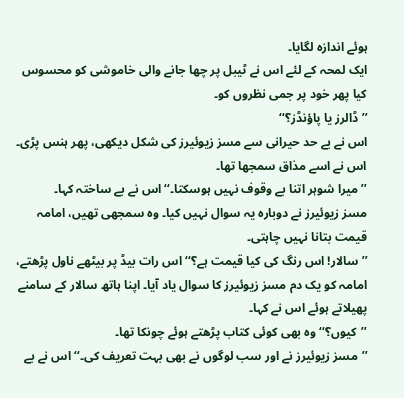ہوئے اندازہ لگایا۔
ایک لمحہ کے لئے اس نے ٹیبل پر چھا جانے والی خاموشی کو محسوس کیا پھر خود پر جمی نظروں کو۔
’’ڈالرز یا پاؤنڈز؟‘‘
اس نے بے حد حیرانی سے مسز زیوئیرز کی شکل دیکھی، پھر ہنس پڑی۔ اس نے اسے مذاق سمجھا تھا۔
’’میرا شوہر اتنا بے وقوف نہیں ہوسکتا۔‘‘ اس نے بے ساختہ کہا۔
مسز زیوئیرز نے دوبارہ یہ سوال نہیں کیا۔ وہ سمجھی تھیں، امامہ قیمت بتانا نہیں چاہتی۔
’’سالار! اس رنگ کی کیا قیمت ہے؟‘‘ اس رات بیڈ پر بیٹھے ناول پڑھتے، امامہ کو یک دم مسز زیوئیرز کا سوال یاد آیا۔ اپنا ہاتھ سالار کے سامنے پھیلاتے ہوئے اس نے کہا۔
’’کیوں؟‘‘ وہ بھی کوئی کتاب پڑھتے ہوئے چونکا تھا۔
’’مسز زیوئیرز نے اور سب لوگوں نے بھی بہت تعریف کی۔‘‘ اس نے بے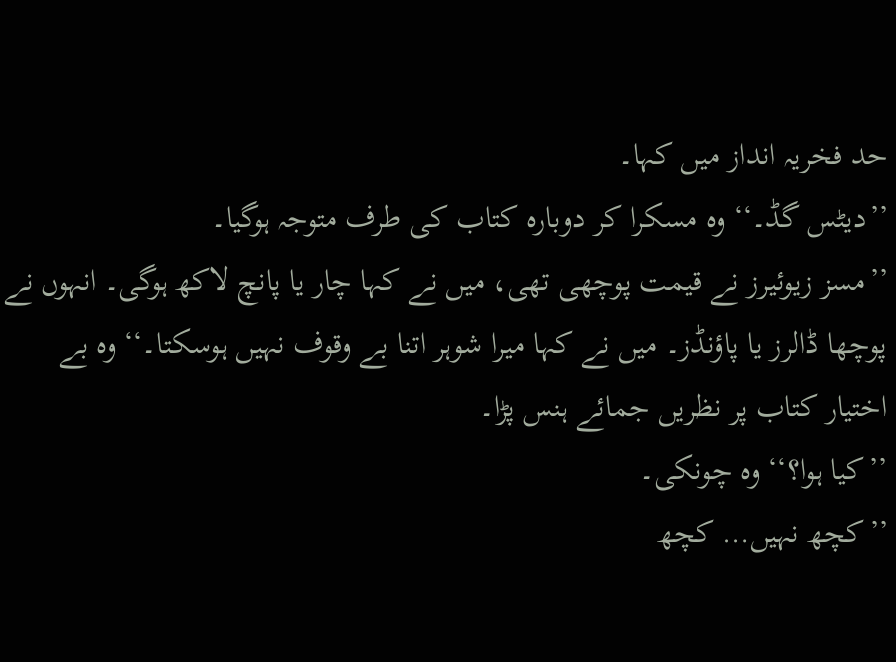حد فخریہ انداز میں کہا۔
’’دیٹس گڈ۔‘‘ وہ مسکرا کر دوبارہ کتاب کی طرف متوجہ ہوگیا۔
’’مسز زیوئیرز نے قیمت پوچھی تھی، میں نے کہا چار یا پانچ لاکھ ہوگی۔ انہوں نے پوچھا ڈالرز یا پاؤنڈز۔ میں نے کہا میرا شوہر اتنا بے وقوف نہیں ہوسکتا۔‘‘ وہ بے اختیار کتاب پر نظریں جمائے ہنس پڑا۔
’’کیا ہوا؟‘‘ وہ چونکی۔
’’کچھ نہیں… کچھ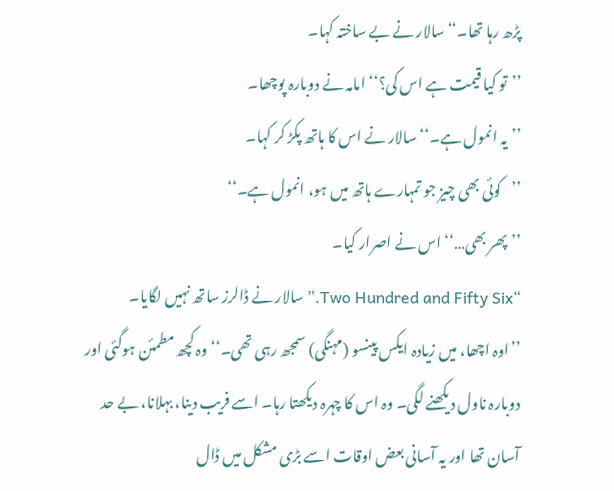پڑھ رہا تھا۔‘‘ سالار نے بے ساختہ کہا۔
’’تو کیا قیمت ہے اس کی؟‘‘ امامہ نے دوبارہ پوچھا۔
’’یہ انمول ہے۔‘‘ سالار نے اس کا ہاتھ پکڑ کر کہا۔
’’کوئی بھی چیز جو تمہارے ہاتھ میں ہو، انمول ہے۔‘‘
’’پھر بھی…‘‘ اس نے اصرار کیا۔
“Two Hundred and Fifty Six.”سالار نے ڈالرز ساتھ نہیں لگایا۔
’’اوہ اچھا، میں زیادہ ایکس پینسو (مہنگی) سمجھ رہی تھی۔‘‘ وہ کچھ مطمئن ہوگئی اور دوبارہ ناول دیکھنے لگی۔ وہ اس کا چہرہ دیکھتا رہا۔ اسے فریب دینا، بہلانا، بے حد آسان تھا اور یہ آسانی بعض اوقات اسے بڑی مشکل میں ڈال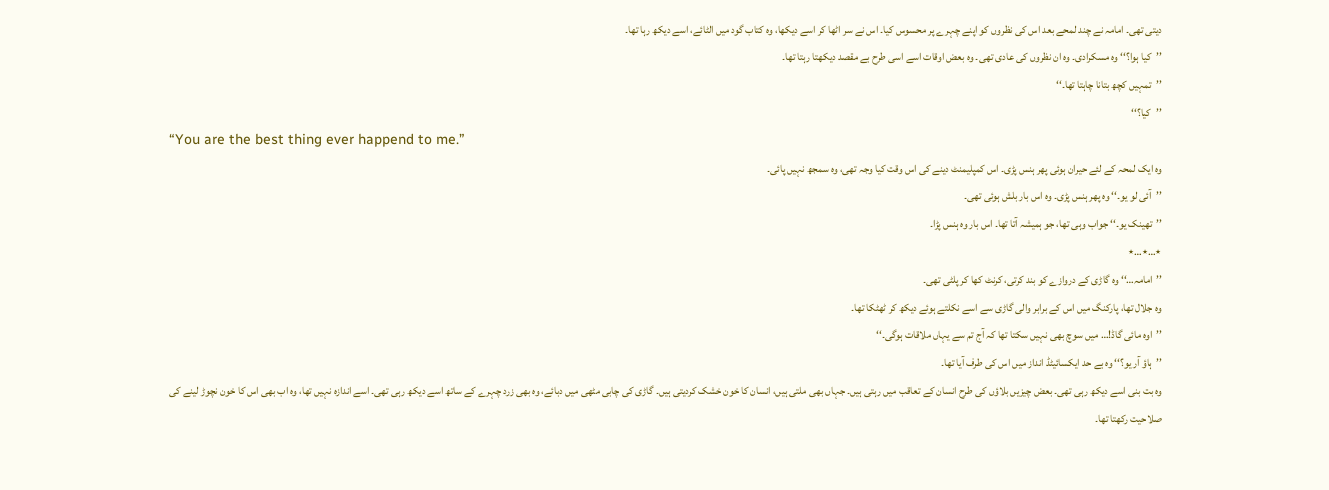دیتی تھی۔ امامہ نے چند لمحے بعد اس کی نظروں کو اپنے چہرے پر محسوس کیا۔ اس نے سر اٹھا کر اسے دیکھا، وہ کتاب گود میں الٹائے، اسے دیکھ رہا تھا۔
’’کیا ہوا؟‘‘ وہ مسکرادی۔ وہ ان نظروں کی عادی تھی۔ وہ بعض اوقات اسے اسی طرح بے مقصد دیکھتا رہتا تھا۔
’’تمہیں کچھ بتانا چاہتا تھا۔‘‘
’’کیا؟‘‘
“You are the best thing ever happend to me.”
وہ ایک لمحہ کے لئے حیران ہوئی پھر ہنس پڑی۔ اس کمپلیمنٹ دینے کی اس وقت کیا وجہ تھی، وہ سمجھ نہیں پائی۔
’’آئی لو یو۔‘‘ وہ پھر ہنس پڑی۔ وہ اس بار بلش ہوئی تھی۔
’’تھینک یو۔‘‘ جواب وہی تھا، جو ہمیشہ آتا تھا۔ اس بار وہ ہنس پڑا۔
٭…٭…٭
’’امامہ…‘‘ وہ گاڑی کے دروازے کو بند کرتی، کرنٹ کھا کر پلٹی تھی۔
وہ جلال تھا، پارکنگ میں اس کے برابر والی گاڑی سے اسے نکلتے ہوئے دیکھ کر ٹھٹکا تھا۔
’’اوہ مائی گاڈ!… میں سوچ بھی نہیں سکتا تھا کہ آج تم سے یہاں ملاقات ہوگی۔‘‘
’’ہاؤ آر یو؟‘‘ وہ بے حد ایکسائیٹڈ انداز میں اس کی طرف آیا تھا۔
وہ بت بنی اسے دیکھ رہی تھی۔ بعض چیزیں بلاؤں کی طرح انسان کے تعاقب میں رہتی ہیں۔ جہاں بھی ملتی ہیں، انسان کا خون خشک کردیتی ہیں۔ گاڑی کی چابی مٹھی میں دبائے، وہ بھی زرد چہرے کے ساتھ اسے دیکھ رہی تھی۔ اسے اندازہ نہیں تھا، وہ اب بھی اس کا خون نچوڑ لینے کی صلاحیت رکھتا تھا۔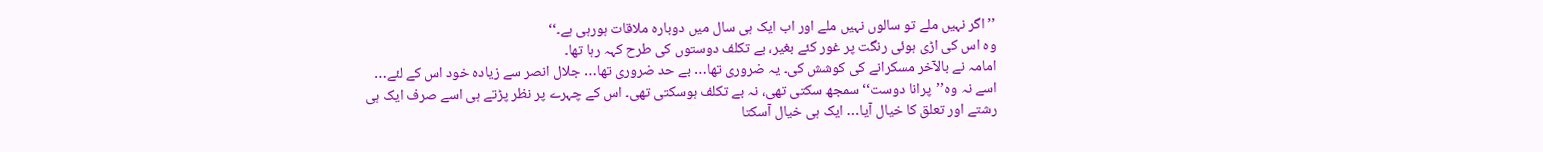’’اگر نہیں ملے تو سالوں نہیں ملے اور اب ایک ہی سال میں دوبارہ ملاقات ہورہی ہے۔‘‘
وہ اس کی اڑی ہوئی رنگت پر غور کئے بغیر، بے تکلف دوستوں کی طرح کہہ رہا تھا۔
امامہ نے بالآخر مسکرانے کی کوشش کی۔ یہ ضروری تھا… بے حد ضروری تھا… جلال انصر سے زیادہ خود اس کے لئے… اسے نہ وہ’’پرانا دوست‘‘ سمجھ سکتی تھی، نہ بے تکلف ہوسکتی تھی۔ اس کے چہرے پر نظر پڑتے ہی اسے صرف ایک ہی رشتے اور تعلق کا خیال آیا… ایک ہی خیال آسکتا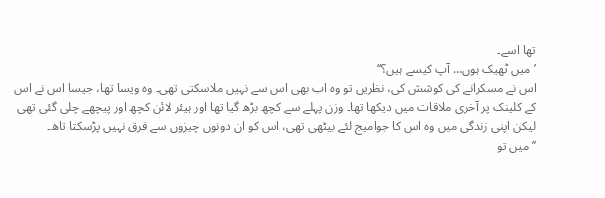تھا اسے۔
’میں ٹھیک ہوں… آپ کیسے ہیں؟‘‘
اس نے مسکرانے کی کوشش کی، نظریں تو وہ اب بھی اس سے نہیں ملاسکتی تھی۔ وہ ویسا تھا، جیسا اس نے اس کے کلینک پر آخری ملاقات میں دیکھا تھا۔ وزن پہلے سے کچھ بڑھ گیا تھا اور ہیئر لائن کچھ اور پیچھے چلی گئی تھی لیکن اپنی زندگی میں وہ اس کا جوامیج لئے بیٹھی تھی، اس کو ان دونوں چیزوں سے فرق نہیں پڑسکتا تاھ۔
’’میں تو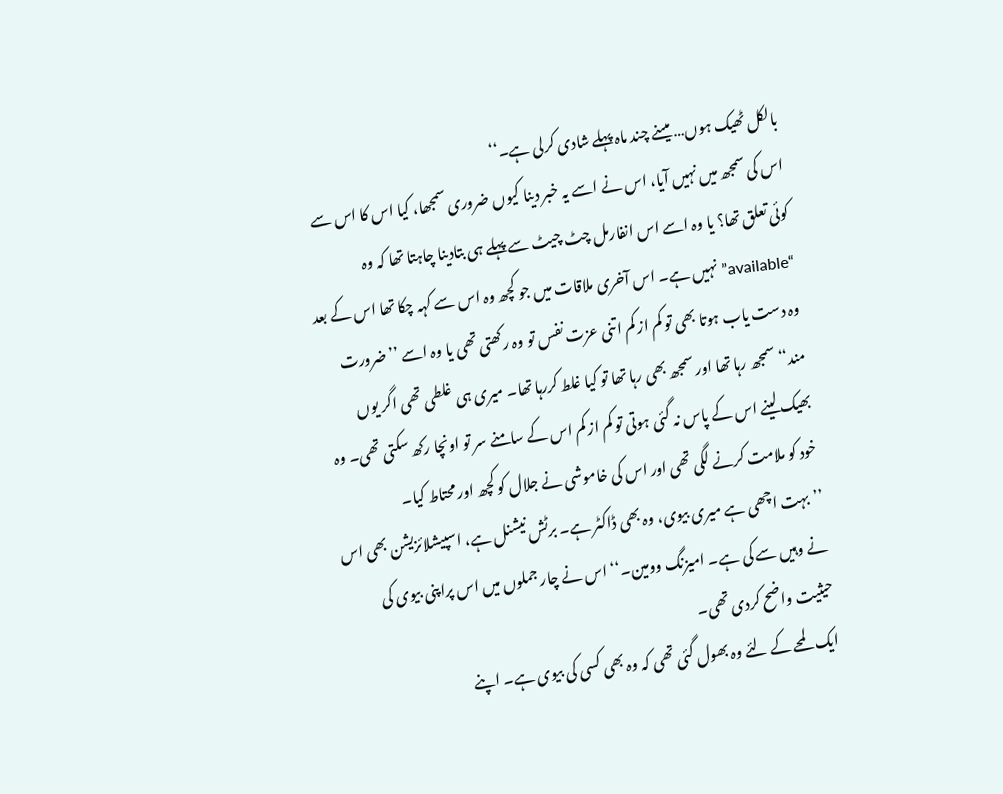بالکل ٹھیک ہوں… میںنے چند ماہ پہلے شادی کرلی ہے۔‘‘
اس کی سمجھ میں نہیں آیا، اس نے اسے یہ خبر دینا کیوں ضروری سمجھا، کیا اس کا اس سے کوئی تعلق تھا؟ یا وہ اسے اس انفارمل چٹ چیٹ سے پہلے ہی بتادینا چاہتا تھا کہ وہ “available” نہیں ہے۔ اس آخری ملاقات میں جو کچھ وہ اس سے کہہ چکا تھا اس کے بعد وہ دست یاب ہوتا بھی تو کم از کم اتنی عزت نفس تو وہ رکھتی تھی یا وہ اسے ’’ضرورت مند‘‘ سمجھ رہا تھا اور سمجھ بھی رہا تھا تو کیا غلط کررہا تھا۔ میری ہی غلطی تھی اگر یوں بھیک لینے اس کے پاس نہ گئی ہوتی تو کم از کم اس کے سامنے سر تو اونچا رکھ سکتی تھی۔ وہ خود کو ملامت کرنے لگی تھی اور اس کی خاموشی نے جلال کو کچھ اور محتاط کیا۔
’’بہت اچھی ہے میری بیوی، وہ بھی ڈاکٹر ہے۔ برٹش نیشنل ہے، اسپیشلائزیشن بھی اس نے وہیں سے کی ہے۔ امیزنگ وومین۔‘‘ اس نے چار جملوں میں اس پراپنی بیوی کی حیثیت واضح کردی تھی۔
ایک لمحے کے لئے وہ بھول گئی تھی کہ وہ بھی کسی کی بیوی ہے۔ اپنے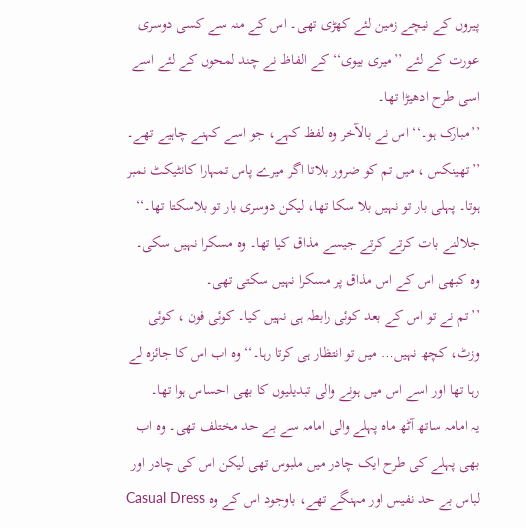پیروں کے نیچے زمین لئے کھڑی تھی۔ اس کے منہ سے کسی دوسری عورت کے لئے ’’میری بیوی‘‘ کے الفاظ نے چند لمحوں کے لئے اسے اسی طرح ادھیڑا تھا۔
’’مبارک ہو۔‘‘ اس نے بالآخر وہ لفظ کہے، جو اسے کہنے چاہیے تھے۔
’’تھینکس ، میں تم کو ضرور بلاتا اگر میرے پاس تمہارا کانٹیکٹ نمبر ہوتا۔ پہلی بار تو نہیں بلا سکا تھا، لیکن دوسری بار تو بلاسکتا تھا۔‘‘ جلالنے بات کرتے کرتے جیسے مذاق کیا تھا۔ وہ مسکرا نہیں سکی۔ وہ کبھی اس کے اس مذاق پر مسکرا نہیں سکتی تھی۔
’’تم نے تو اس کے بعد کوئی رابطہ ہی نہیں کیا۔ کوئی فون ، کوئی وزٹ، کچھ نہیں… میں تو انتظار ہی کرتا رہا۔‘‘ وہ اب اس کا جائزہ لے رہا تھا اور اسے اس میں ہونے والی تبدیلیوں کا بھی احساس ہوا تھا۔
یہ امامہ ساتھ آٹھ ماہ پہلے والی امامہ سے بے حد مختلف تھی۔ وہ اب بھی پہلے کی طرح ایک چادر میں ملبوس تھی لیکن اس کی چادر اور لباس بے حد نفیس اور مہنگے تھے، باوجود اس کے وہ Casual Dress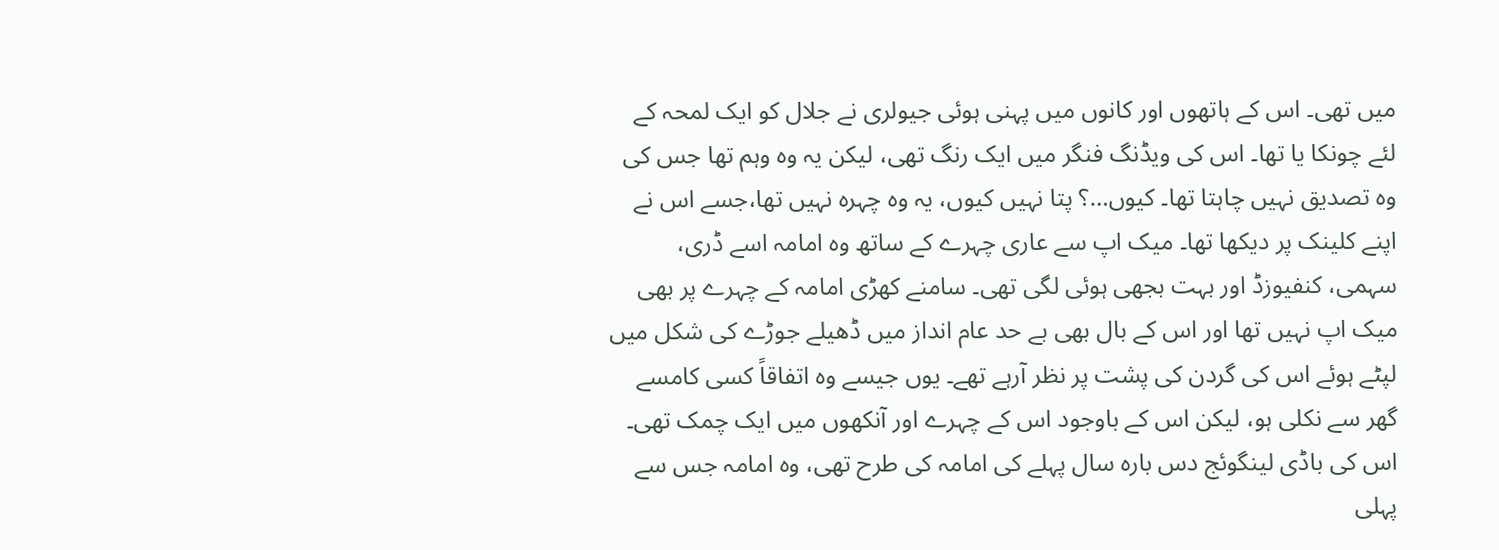میں تھی۔ اس کے ہاتھوں اور کانوں میں پہنی ہوئی جیولری نے جلال کو ایک لمحہ کے لئے چونکا یا تھا۔ اس کی ویڈنگ فنگر میں ایک رنگ تھی، لیکن یہ وہ وہم تھا جس کی وہ تصدیق نہیں چاہتا تھا۔ کیوں…؟ پتا نہیں کیوں، یہ وہ چہرہ نہیں تھا،جسے اس نے اپنے کلینک پر دیکھا تھا۔ میک اپ سے عاری چہرے کے ساتھ وہ امامہ اسے ڈری، سہمی، کنفیوزڈ اور بہت بجھی ہوئی لگی تھی۔ سامنے کھڑی امامہ کے چہرے پر بھی میک اپ نہیں تھا اور اس کے بال بھی بے حد عام انداز میں ڈھیلے جوڑے کی شکل میں لپٹے ہوئے اس کی گردن کی پشت پر نظر آرہے تھے۔ یوں جیسے وہ اتفاقاً کسی کامسے گھر سے نکلی ہو، لیکن اس کے باوجود اس کے چہرے اور آنکھوں میں ایک چمک تھی۔ اس کی باڈی لینگوئج دس بارہ سال پہلے کی امامہ کی طرح تھی، وہ امامہ جس سے پہلی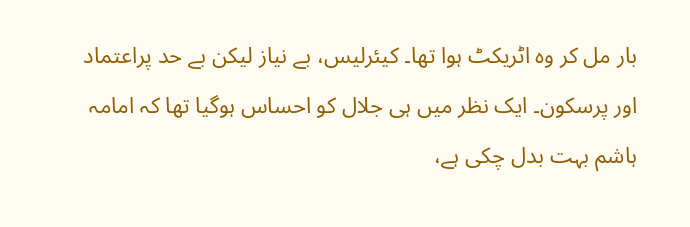بار مل کر وہ اٹریکٹ ہوا تھا۔ کیئرلیس، بے نیاز لیکن بے حد پراعتماد اور پرسکون۔ ایک نظر میں ہی جلال کو احساس ہوگیا تھا کہ امامہ ہاشم بہت بدل چکی ہے،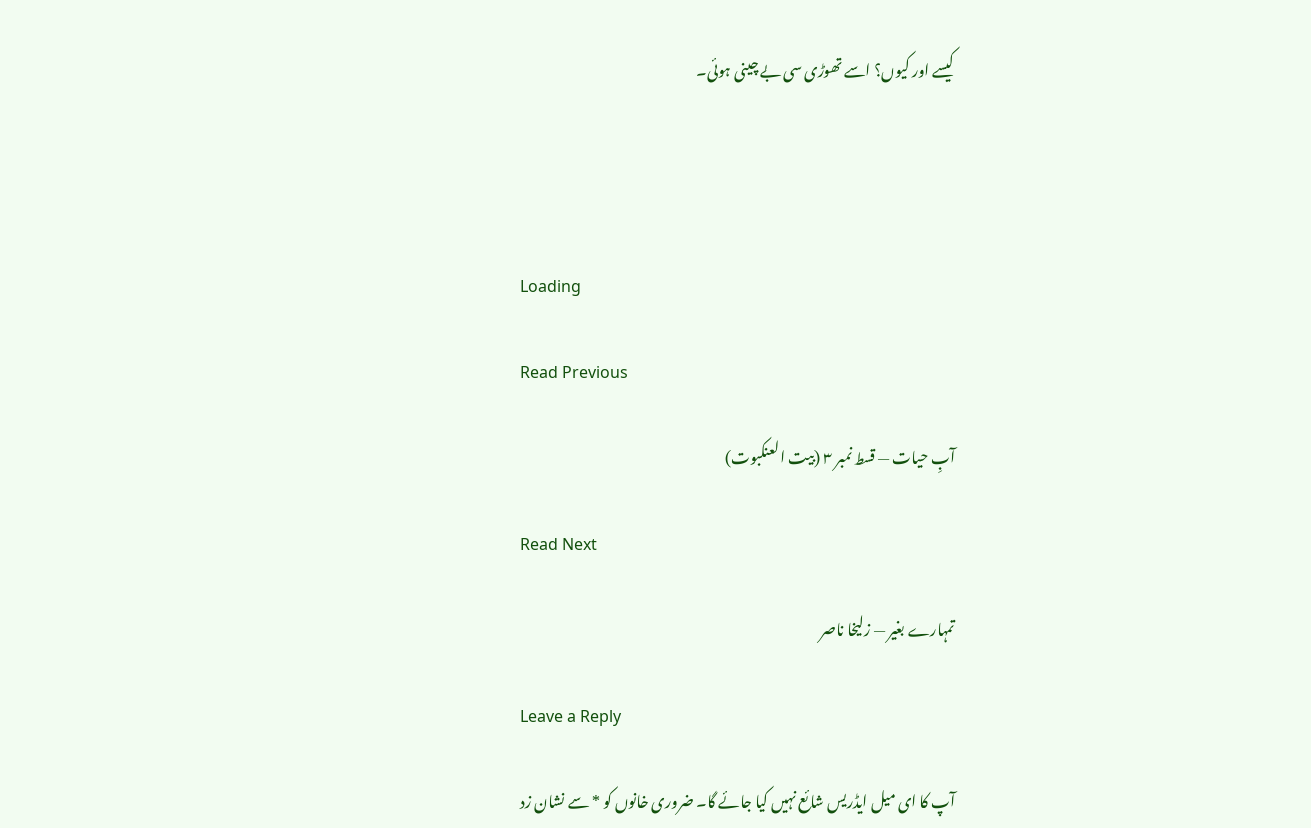کیسے اور کیوں؟ اسے تھوڑی سی بے چینی ہوئی۔




Loading

Read Previous

آبِ حیات — قسط نمبر ۳ (بیت العنکبوت)

Read Next

تمہارے بغیر — زلیخا ناصر

Leave a Reply

آپ کا ای میل ایڈریس شائع نہیں کیا جائے گا۔ ضروری خانوں کو * سے نشان زد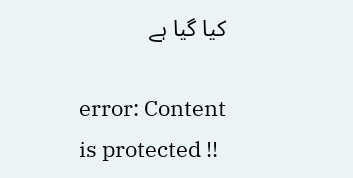کیا گیا ہے

error: Content is protected !!